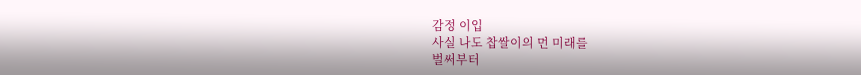감정 이입
사실 나도 찹쌀이의 먼 미래를
벌써부터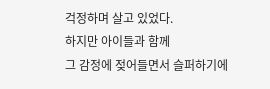걱정하며 살고 있었다.
하지만 아이들과 함께
그 감정에 젖어들면서 슬퍼하기에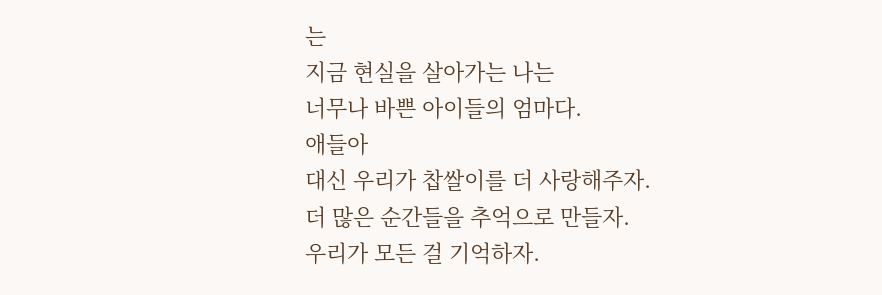는
지금 현실을 살아가는 나는
너무나 바쁜 아이들의 엄마다.
애들아
대신 우리가 찹쌀이를 더 사랑해주자.
더 많은 순간들을 추억으로 만들자.
우리가 모든 걸 기억하자.